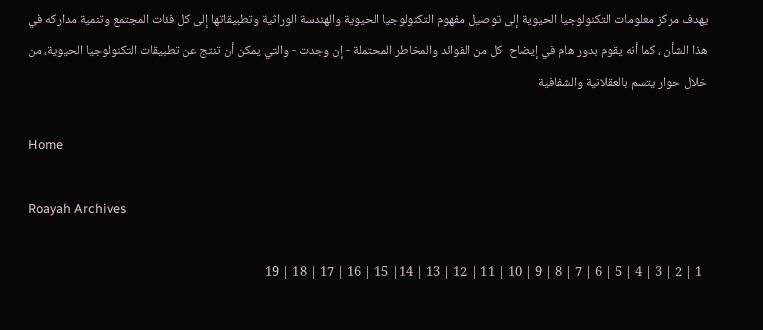يهدف مركز معلومات التكنولوجيا الحيوية إلى توصيل مفهوم التكنولوجيا الحيوية والهندسة الوراثية وتطبيقاتها إلى كل فئات المجتمع وتنمية مداركه في هذا الشأن ، كما أنه يقوم بدور هام في إيضاح  كل من الفوائد والمخاطر المحتملة - إن وجدت - والتي يمكن أن تنتج عن تطبيقات التكنولوجيا الحيوية، من خلال حوار يتسم بالعقلانية والشفافية

Home

Roayah Archives

  1 | 2 | 3 | 4 | 5 | 6 | 7 | 8 | 9 | 10 | 11 | 12 | 13 | 14| 15 | 16 | 17 | 18 | 19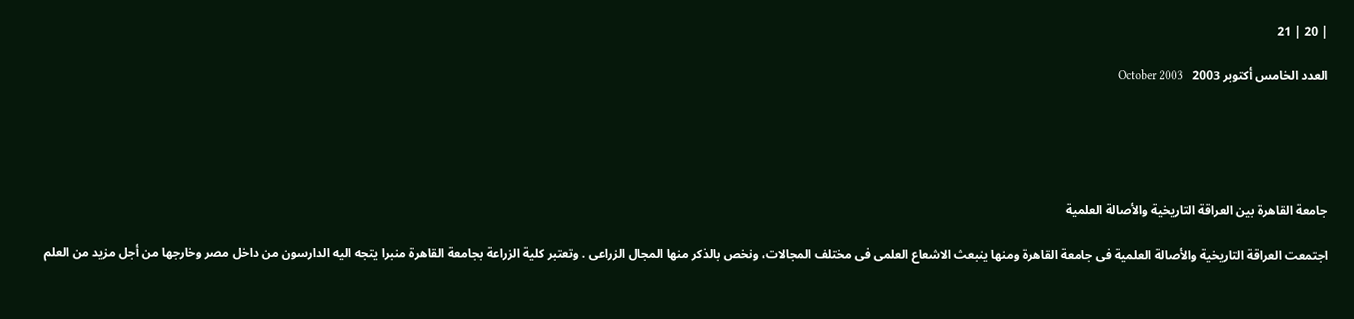| 20 | 21

العدد الخامس أكتوبر 2003   October 2003





جامعة القاهرة بين العراقة التاريخية والأصالة العلمية

اجتمعت العراقة التاريخية والأصالة العلمية فى جامعة القاهرة ومنها ينبعث الاشعاع العلمى فى مختلف المجالات، ونخص بالذكر منها المجال الزراعى . وتعتبر كلية الزراعة بجامعة القاهرة منبرا يتجه اليه الدارسون من داخل مصر وخارجها من أجل مزيد من العلم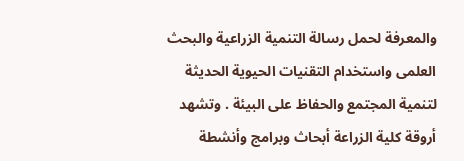والمعرفة لحمل رسالة التنمية الزراعية والبحث العلمى واستخدام التقنيات الحيوية الحديثة لتنمية المجتمع والحفاظ على البيئة . وتشهد أروقة كلية الزراعة أبحاث وبرامج وأنشطة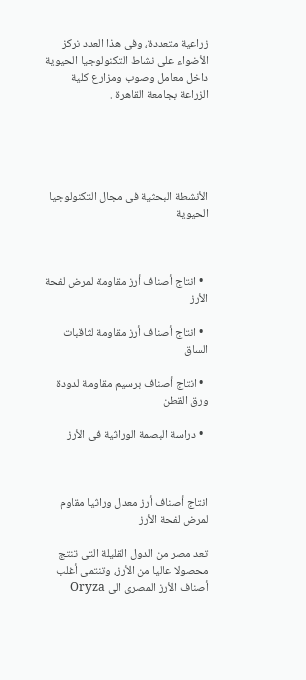زراعية متعددة، وفى هذا العدد نركز الأضواء على نشاط التكنولوجيا الحيوية داخل معامل وصوب ومزارع كلية الزراعة بجامعة القاهرة .





الأنشطة البحثية فى مجال التكنولوجيا الحيوية



  • انتاج أصناف أرز مقاومة لمرض لفحة الأرز

  • انتاج أصناف أرز مقاومة لثاقبات الساق

  • انتاج أصناف برسيم مقاومة لدودة ورق القطن

  • دراسة البصمة الوراثية فى الأرز



انتاج أصناف أرز معدل وراثيا مقاوم لمرض لفحة الأرز

تعد مصر من الدول القليلة التى تنتج محصولا عاليا من الأرز، وتنتمى أغلب أصناف الأرز المصرى الى Oryza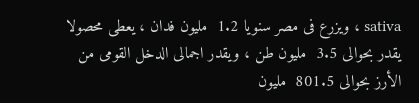sativa ، ويزرع فى مصر سنويا 1.2  مليون فدان ، يعطى محصولا يقدر بحوالى 3.5  مليون طن ، ويقدر اجمالى الدخل القومى من الأرز بحوالى 801.5  مليون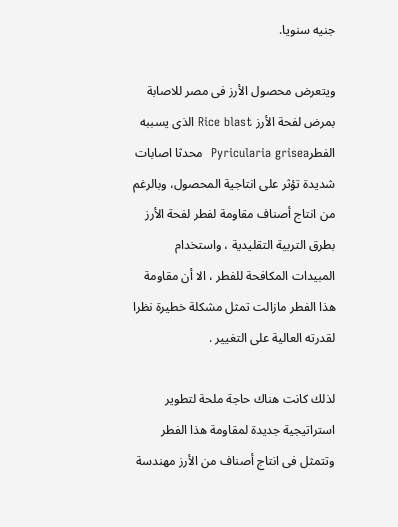جنيه سنويا.

ويتعرض محصول الأرز فى مصر للاصابة بمرض لفحة الأرز Rice blast الذى يسببه الفطرPyricularia grisea  محدثا اصابات شديدة تؤثر على انتاجية المحصول، وبالرغم من انتاج أصناف مقاومة لفطر لفحة الأرز بطرق التربية التقليدية ، واستخدام المبيدات المكافحة للفطر ، الا أن مقاومة هذا الفطر مازالت تمثل مشكلة خطيرة نظرا لقدرته العالية على التغيير .

لذلك كانت هناك حاجة ملحة لتطوير استراتيجية جديدة لمقاومة هذا الفطر وتتمثل فى انتاج أصناف من الأرز مهندسة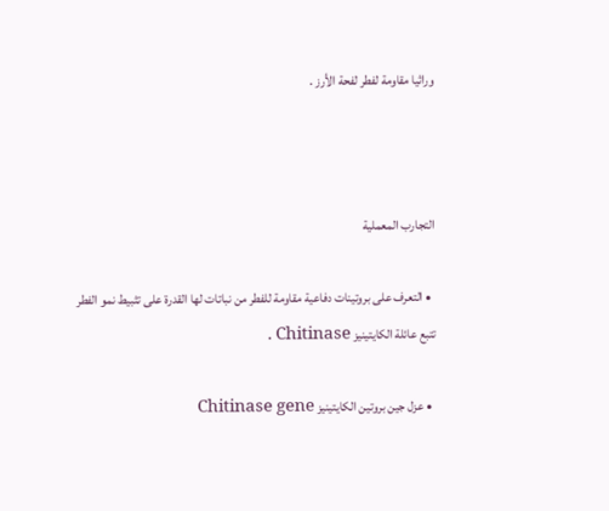وراثيا مقاومة لفطر لفحة الأرز .



التجارب المعملية

  • التعرف على بروتينات دفاعية مقاومة للفطر من نباتات لها القدرة على تثبيط نمو الفطر تتبع عائلة الكايتينيز Chitinase .

  • عزل جين بروتين الكايتينيز Chitinase gene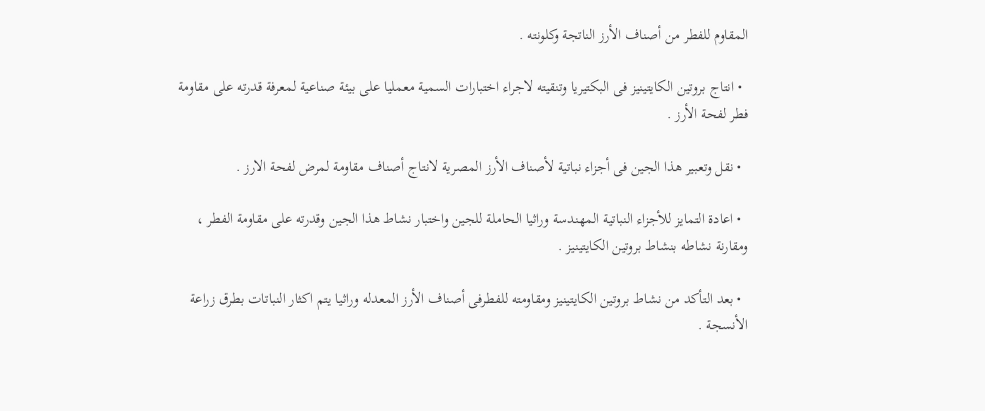المقاوم للفطر من أصناف الأرز الناتجة وكلونته .

  • انتاج بروتين الكايتينيز فى البكتيريا وتنقيته لاجراء اختبارات السمية معمليا على بيئة صناعية لمعرفة قدرته على مقاومة فطر لفحة الأرز .

  • نقل وتعبير هذا الجين فى أجزاء نباتية لأصناف الأرز المصرية لانتاج أصناف مقاومة لمرض لفحة الارز .

  • اعادة التمايز للأجزاء النباتية المهندسة وراثيا الحاملة للجين واختبار نشاط هذا الجين وقدرته على مقاومة الفطر ، ومقارنة نشاطه بنشاط بروتين الكايتينيز .

  • بعد التأكد من نشاط بروتين الكايتينيز ومقاومته للفطرفى أصناف الأرز المعدله وراثيا يتم اكثار النباتات بطرق زراعة الأنسجة .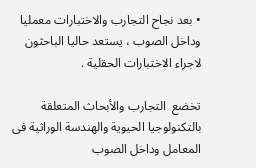• بعد نجاح التجارب والاختبارات معمليا وداخل الصوب ، يستعد حاليا الباحثون لاجراء الاختبارات الحقلية .

تخضع  التجارب والأبحاث المتعلقة بالتكنولوجيا الحيوية والهندسة الوراثية فى المعامل وداخل الصوب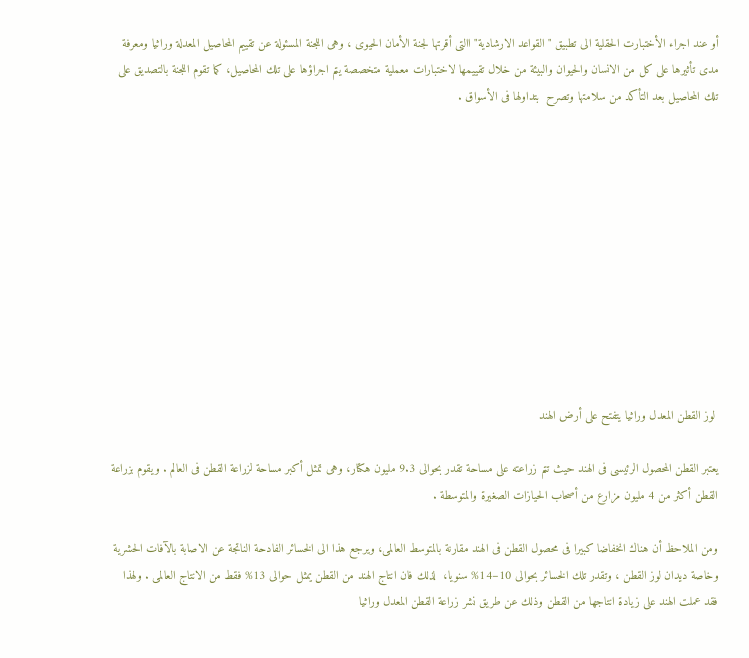أو عند اجراء الأختبارت الحقلية الى تطبيق " القواعد الارشادية" االتى أقرتها لجنة الأمان الحيوى ، وهى اللجنة المسئولة عن تقييم المحاصيل المعدلة وراثيا ومعرفة مدى تأثيرها على كل من الانسان والحيوان والبيئة من خلال تقييمها لاختبارات معملية متخصصة يتم اجراؤها على تلك المحاصيل، كما تقوم اللجنة بالتصديق على تلك المحاصيل بعد التأكد من سلامتها وتصرح  بتداولها فى الأسواق .











 لوز القطن المعدل وراثيا يتفتح على أرض الهند

يعتبر القطن المحصول الرئيسى فى الهند حيث تتم زراعته على مساحة تقدر بحوالى 9.3 مليون هكتار، وهى تمثل أكبر مساحة لزراعة القطن فى العالم . ويقوم بزراعة القطن أكثر من 4 مليون مزارع من أصحاب الحيازات الصغيرة والمتوسطة .

ومن الملاحظ أن هناك انخفاضا كبيرا فى محصول القطن فى الهند مقارنة بالمتوسط العالمى، ويرجع هذا الى الخسائر الفادحة الناتجة عن الاصابة بالآفات الحشرية وخاصة ديدان لوز القطن ، وتقدر تلك الخسائر بحوالى 10–14% سنويا،  لذلك فان انتاج الهند من القطن يمثل حوالى 13% فقط من الانتاج العالمى . ولهذا فقد عملت الهند على زيادة انتاجها من القطن وذلك عن طريق نشر زراعة القطن المعدل وراثيا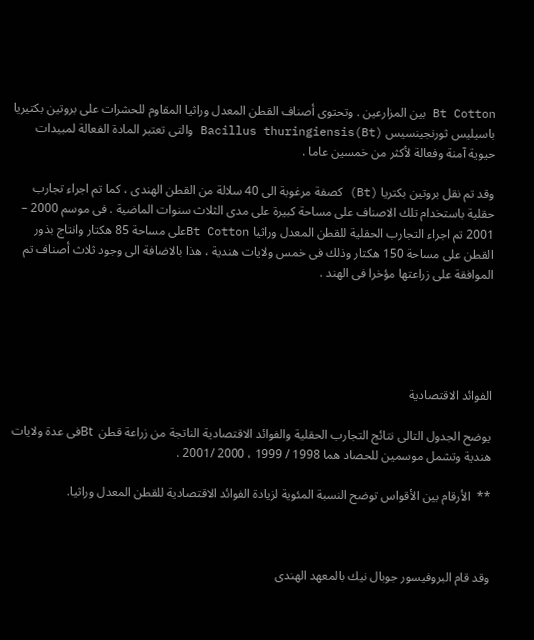Bt Cotton بين المزارعين . وتحتوى أصناف القطن المعدل وراثيا المقاوم للحشرات على بروتين بكتيريا باسيليس ثورنجينسيس Bacillus thuringiensis(Bt) والتى تعتبر المادة الفعالة لمبيدات حيوية آمنة وفعالة لأكثر من خمسين عاما .

وقد تم نقل بروتين بكتريا (Bt) كصفة مرغوبة الى 40 سلالة من القطن الهندى ، كما تم اجراء تجارب حقلية باستخدام تلك الاصناف على مساحة كبيرة على مدى الثلاث سنوات الماضية . فى موسم 2000 – 2001 تم اجراء التجارب الحقلية للقطن المعدل وراثيا Bt Cottonعلى مساحة 85 هكتار وانتاج بذور القطن على مساحة 150 هكتار وذلك فى خمس ولايات هندية ، هذا بالاضافة الى وجود ثلاث أصناف تم الموافقة على زراعتها مؤخرا فى الهند .





الفوائد الاقتصادية

يوضح الجدول التالى نتائج التجارب الحقلية والفوائد الاقتصادية الناتجة من زراعة قطن  Btفى عدة ولايات هندية وتشمل موسمين للحصاد هما 1998 / 1999 ، 2000 /2001 .

**  الأرقام بين الأقواس توضح النسبة المئوية لزيادة الفوائد الاقتصادية للقطن المعدل وراثيا.



وقد قام البروفيسور جوبال نيك بالمعهد الهندى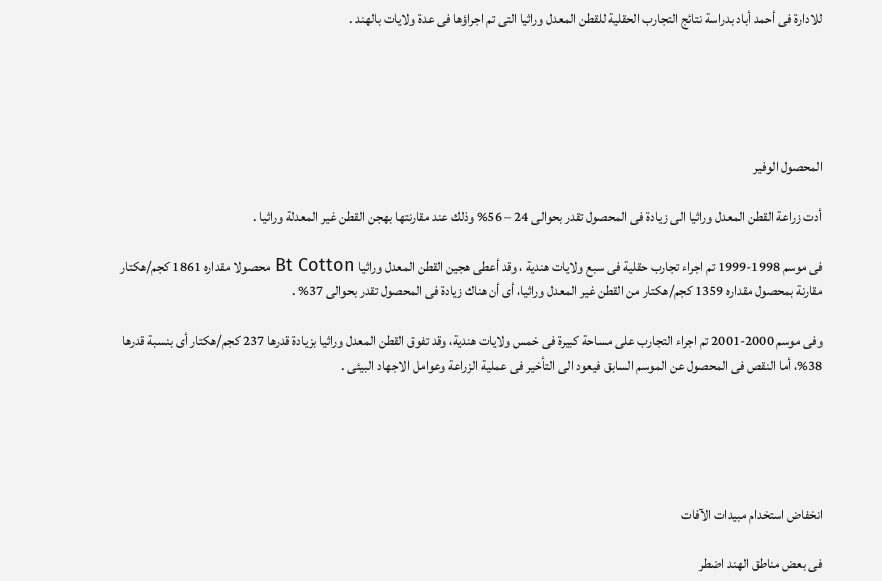للادارة فى أحمد أباد بدراسة نتائج التجارب الحقلية للقطن المعدل وراثيا التى تم اجراؤها فى عدة ولايات بالهند .





المحصول الوفير

أدت زراعة القطن المعدل وراثيا الى زيادة فى المحصول تقدر بحوالى 24 – 56% وذلك عند مقارنتها بهجن القطن غير المعدلة وراثيا .

فى موسم 1998-1999 تم اجراء تجارب حقلية فى سبع ولايات هندية ، وقد أعطى هجين القطن المعدل وراثيا Bt Cotton محصولا مقداره 1861 كجم/هكتار مقارنة بمحصول مقداره 1359 كجم/هكتار من القطن غير المعدل وراثيا، أى أن هناك زيادة فى المحصول تقدر بحوالى 37% .

وفى موسم 2000-2001 تم اجراء التجارب على مساحة كبيرة فى خمس ولايات هندية، وقد تفوق القطن المعدل وراثيا بزيادة قدرها 237 كجم/هكتار أى بنسبة قدرها 38%، أما النقص فى المحصول عن الموسم السابق فيعود الى التأخير فى عملية الزراعة وعوامل الاجهاد البيئى .





انخفاض استخدام مبيدات الآفات

فى بعض مناطق الهند اضطر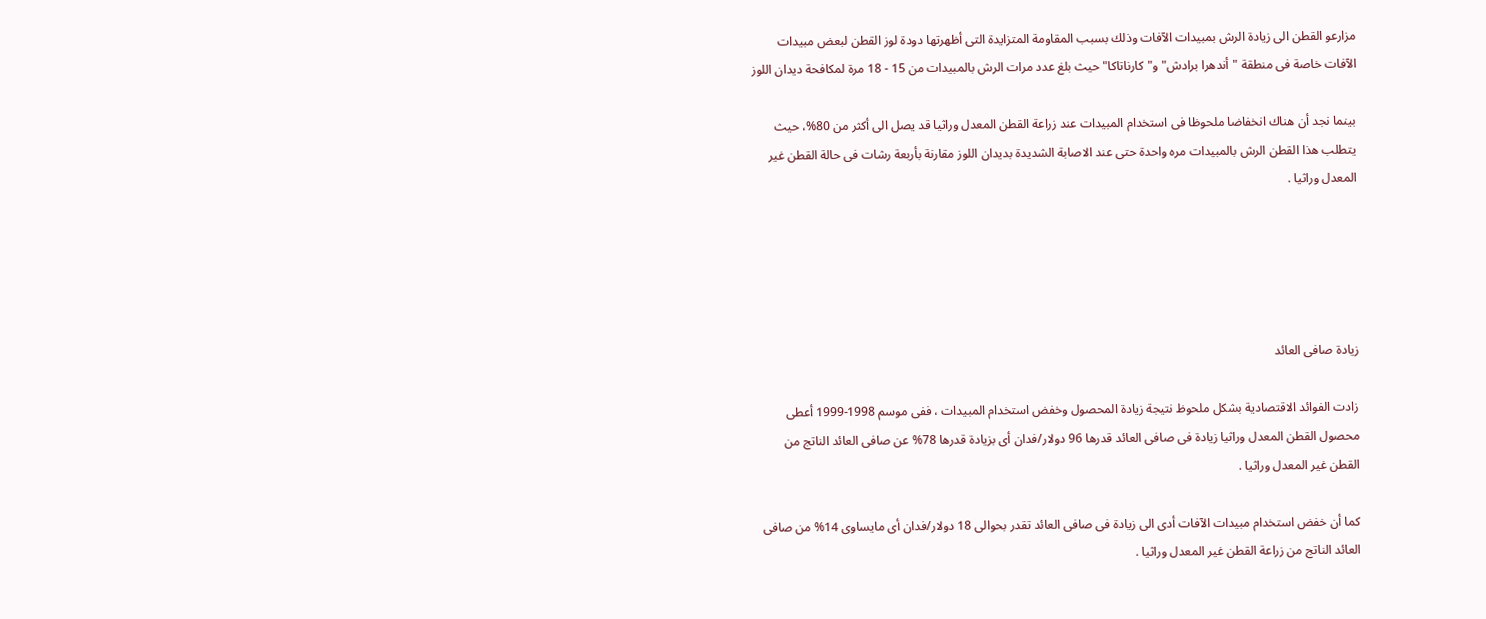مزارعو القطن الى زيادة الرش بمبيدات الآفات وذلك بسبب المقاومة المتزايدة التى أظهرتها دودة لوز القطن لبعض مبيدات الآفات خاصة فى منطقة "أندهرا برادش" و"كارناتاكا" حيث بلغ عدد مرات الرش بالمبيدات من 15 - 18 مرة لمكافحة ديدان اللوز

بينما نجد أن هناك انخفاضا ملحوظا فى استخدام المبيدات عند زراعة القطن المعدل وراثيا قد يصل الى أكثر من 80%، حيث يتطلب هذا القطن الرش بالمبيدات مره واحدة حتى عند الاصابة الشديدة بديدان اللوز مقارنة بأربعة رشات فى حالة القطن غير المعدل وراثيا .





زيادة صافى العائد

زادت الفوائد الاقتصادية بشكل ملحوظ نتيجة زيادة المحصول وخفض استخدام المبيدات ، ففى موسم 1998-1999 أعطى محصول القطن المعدل وراثيا زيادة فى صافى العائد قدرها 96 دولار/فدان أى بزيادة قدرها 78% عن صافى العائد الناتج من القطن غير المعدل وراثيا .

كما أن خفض استخدام مبيدات الآفات أدى الى زيادة فى صافى العائد تقدر بحوالى 18 دولار/فدان أى مايساوى 14% من صافى العائد الناتج من زراعة القطن غير المعدل وراثيا .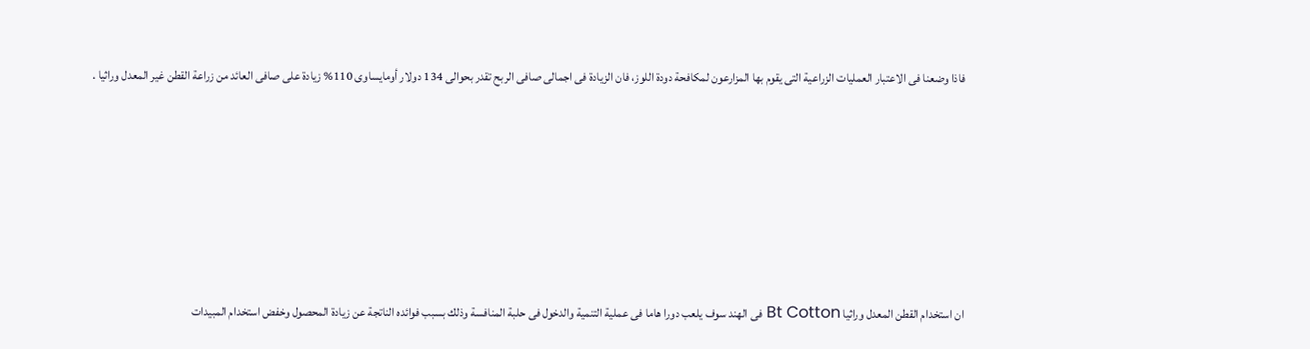فاذا وضعنا فى الاعتبار العمليات الزراعية التى يقوم بها المزارعون لمكافحة دودة اللوز، فان الزيادة فى اجمالى صافى الربح تقدر بحوالى 134 دولار أومايساوى 110% زيادة على صافى العائد من زراعة القطن غير المعدل وراثيا .







ان استخدام القطن المعدل وراثيا Bt Cotton فى الهند سوف يلعب دورا هاما فى عملية التنمية والدخول فى حلبة المنافسة وذلك بسبب فوائده الناتجة عن زيادة المحصول وخفض استخدام المبيدات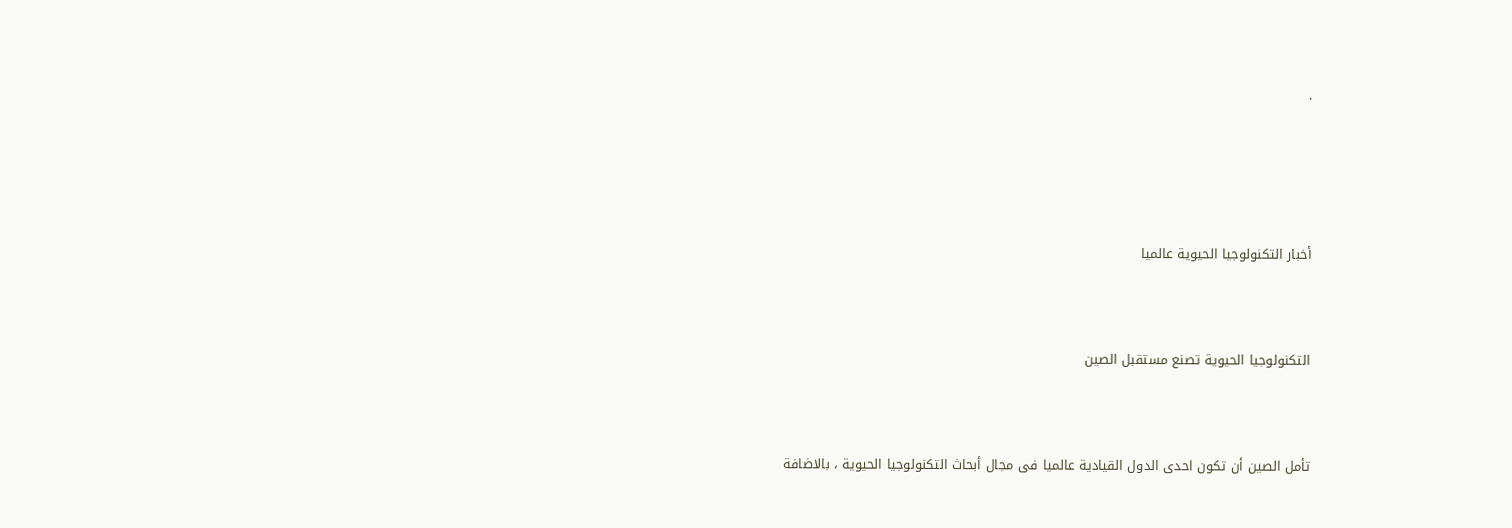.





أخبار التكنولوجيا الحيوية عالميا



التكنولوجيا الحيوية تصنع مستقبل الصين



تأمل الصين أن تكون احدى الدول القيادية عالميا فى مجال أبحاث التكنولوجيا الحيوية ، بالاضافة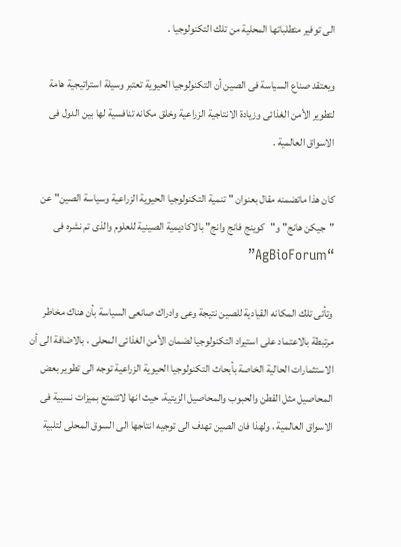الى توفير متطلباتها المحلية من تلك التكنولوجيا .

ويعتقد صناع السياسة فى الصين أن التكنولوجيا الحيوية تعتبر وسيلة استراتيجية هامة لتطوير الأمن الغذائى وزيادة الانتاجية الزراعية وخلق مكانه تنافسية لها بين الدول فى الاسواق العالمية .

كان هذا ماتضمنه مقال بعنوان " تنمية التكنولوجيا الحيوية الزراعية وسياسة الصين" عن "جيكن هانج" و"كوينج فانج وانج" بالاكاديمية الصينية للعلوم والذى تم نشره فى “AgBioForum”

وتأتى تلك المكانه القيادية للصين نتيجة وعى وادراك صانعى السياسة بأن هناك مخاطر مرتبطة بالاعتماد على استيراد التكنولوجيا لضمان الأمن الغذائى المحلى ، بالاضافة الى أن الاستثمارات الحالية الخاصة بأبحاث التكنولوجيا الحيوية الزراعية توجه الى تطوير بعض المحاصيل مثل القطن والحبوب والمحاصيل الزيتية، حيث انها لاتتمتع بميزات نسبية فى الاسواق العالمية ، ولهذا فان الصين تهدف الى توجيه انتاجها الى السوق المحلى لتلبية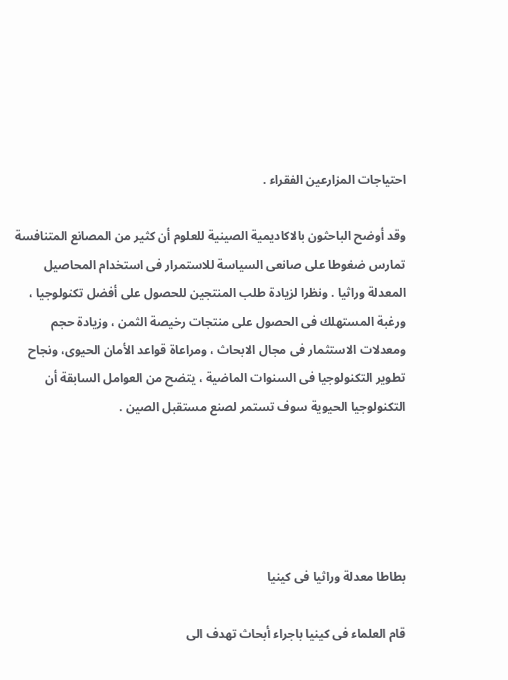احتياجات المزارعين الفقراء .

وقد أوضح الباحثون بالاكاديمية الصينية للعلوم أن كثير من المصانع المتنافسة تمارس ضغوطا على صانعى السياسة للاستمرار فى استخدام المحاصيل المعدلة وراثيا . ونظرا لزيادة طلب المنتجين للحصول على أفضل تكنولوجيا ، ورغبة المستهلك فى الحصول على منتجات رخيصة الثمن ، وزيادة حجم ومعدلات الاستثمار فى مجال الابحاث ، ومراعاة قواعد الأمان الحيوى، ونجاح تطوير التكنولوجيا فى السنوات الماضية ، يتضح من العوامل السابقة أن التكنولوجيا الحيوية سوف تستمر لصنع مستقبل الصين .





بطاطا معدلة وراثيا فى كينيا

قام العلماء فى كينيا باجراء أبحاث تهدف الى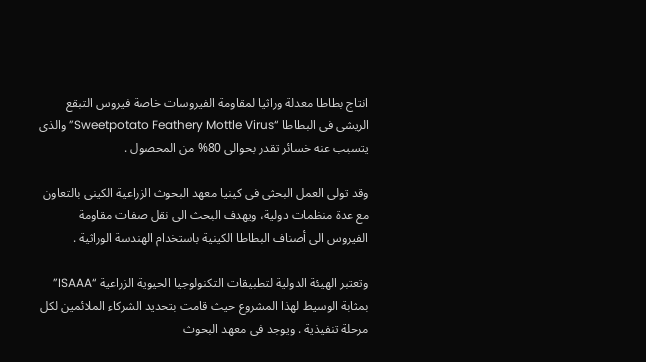انتاج بطاطا معدلة وراثيا لمقاومة الفيروسات خاصة فيروس التبقع الريشى فى البطاطا “Sweetpotato Feathery Mottle Virus” والذى يتسبب عنه خسائر تقدر بحوالى 80% من المحصول .

وقد تولى العمل البحثى فى كينيا معهد البحوث الزراعية الكينى بالتعاون مع عدة منظمات دولية، ويهدف البحث الى نقل صفات مقاومة الفيروس الى أصناف البطاطا الكينية باستخدام الهندسة الوراثية .

وتعتبر الهيئة الدولية لتطبيقات التكنولوجيا الحيوية الزراعية “ISAAA”  بمثابة الوسيط لهذا المشروع حيث قامت بتحديد الشركاء الملائمين لكل مرحلة تنفيذية . ويوجد فى معهد البحوث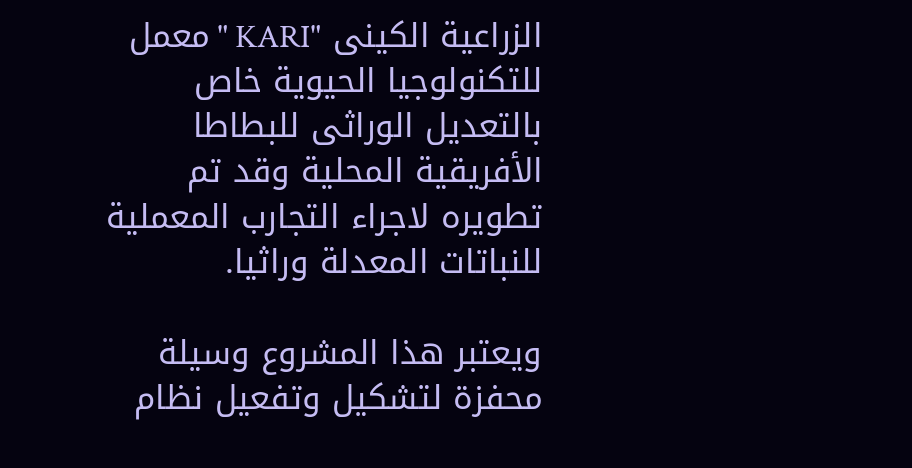الزراعية الكينى "KARI " معمل للتكنولوجيا الحيوية خاص بالتعديل الوراثى للبطاطا الأفريقية المحلية وقد تم تطويره لاجراء التجارب المعملية للنباتات المعدلة وراثيا.

ويعتبر هذا المشروع وسيلة محفزة لتشكيل وتفعيل نظام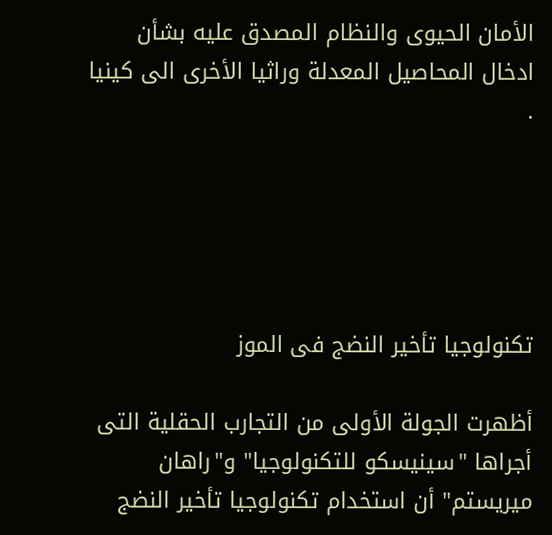الأمان الحيوى والنظام المصدق عليه بشأن ادخال المحاصيل المعدلة وراثيا الأخرى الى كينيا .





تكنولوجيا تأخير النضج فى الموز

أظهرت الجولة الأولى من التجارب الحقلية التى أجراها "سينيسكو للتكنولوجيا" و"راهان ميريستم" أن استخدام تكنولوجيا تأخير النضج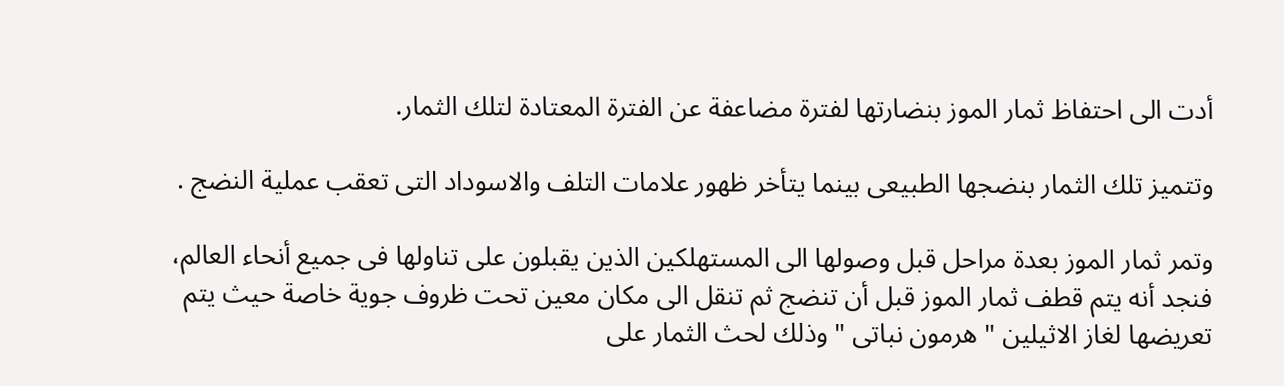أدت الى احتفاظ ثمار الموز بنضارتها لفترة مضاعفة عن الفترة المعتادة لتلك الثمار.

وتتميز تلك الثمار بنضجها الطبيعى بينما يتأخر ظهور علامات التلف والاسوداد التى تعقب عملية النضج .

وتمر ثمار الموز بعدة مراحل قبل وصولها الى المستهلكين الذين يقبلون على تناولها فى جميع أنحاء العالم، فنجد أنه يتم قطف ثمار الموز قبل أن تنضج ثم تنقل الى مكان معين تحت ظروف جوية خاصة حيث يتم تعريضها لغاز الاثيلين " هرمون نباتى " وذلك لحث الثمار على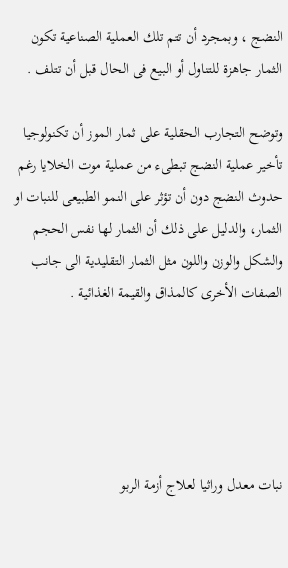النضج ، وبمجرد أن تتم تلك العملية الصناعية تكون الثمار جاهزة للتناول أو البيع فى الحال قبل أن تتلف .

وتوضح التجارب الحقلية على ثمار الموز أن تكنولوجيا تأخير عملية النضج تبطىء من عملية موت الخلايا رغم حدوث النضج دون أن تؤثر على النمو الطبيعى للنبات او الثمار، والدليل على ذلك أن الثمار لها نفس الحجم والشكل والوزن واللون مثل الثمار التقليدية الى جانب الصفات الأخرى كالمذاق والقيمة الغذائية .





نبات معدل وراثيا لعلاج أزمة الربو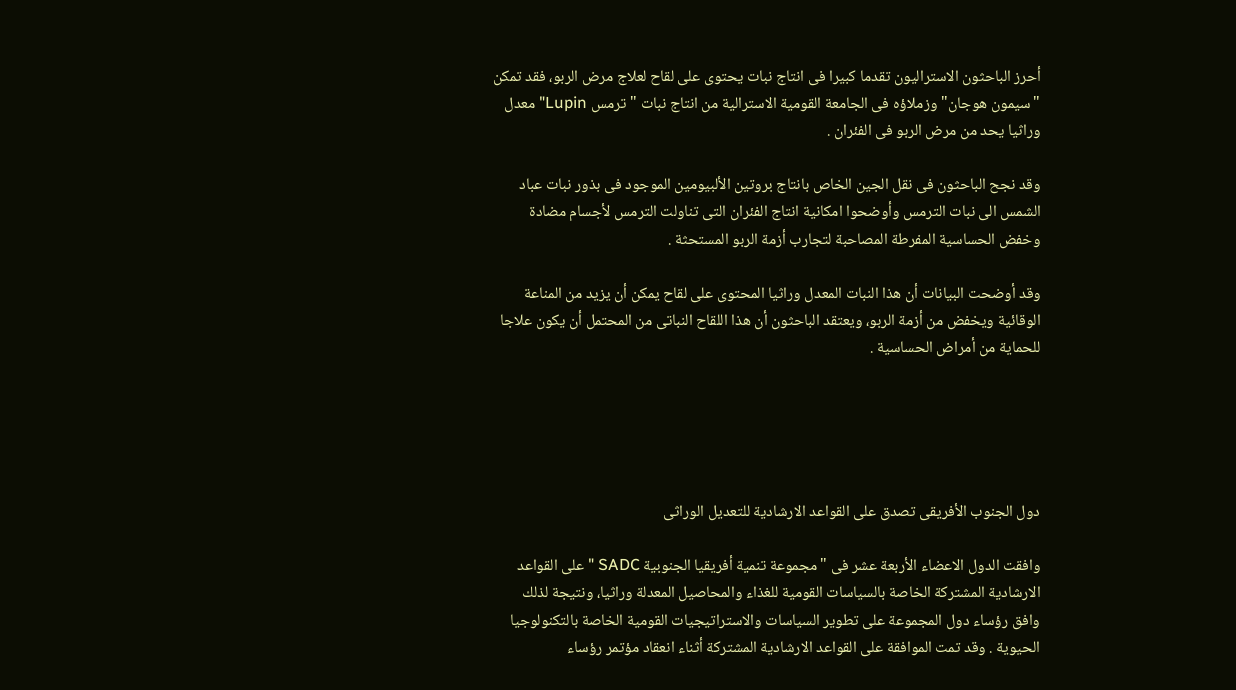أحرز الباحثون الاستراليون تقدما كبيرا فى انتاج نبات يحتوى على لقاح لعلاج مرض الربو، فقد تمكن "سيمون هوجان" وزملاؤه فى الجامعة القومية الاسترالية من انتاج نبات "ترمس Lupin" معدل وراثيا يحد من مرض الربو فى الفئران .

وقد نجح الباحثون فى نقل الجين الخاص بانتاج بروتين الألبيومين الموجود فى بذور نبات عباد الشمس الى نبات الترمس وأوضحوا امكانية انتاج الفئران التى تناولت الترمس لأجسام مضادة وخفض الحساسية المفرطة المصاحبة لتجارب أزمة الربو المستحثة .

وقد أوضحت البيانات أن هذا النبات المعدل وراثيا المحتوى على لقاح يمكن أن يزيد من المناعة الوقائية ويخفض من أزمة الربو، ويعتقد الباحثون أن هذا اللقاح النباتى من المحتمل أن يكون علاجا للحماية من أمراض الحساسية .





دول الجنوب الأفريقى تصدق على القواعد الارشادية للتعديل الوراثى

وافقت الدول الاعضاء الأربعة عشر فى "مجموعة تنمية أفريقيا الجنوبية SADC " على القواعد الارشادية المشتركة الخاصة بالسياسات القومية للغذاء والمحاصيل المعدلة وراثيا، ونتيجة لذلك وافق رؤساء دول المجموعة على تطوير السياسات والاستراتيجيات القومية الخاصة بالتكنولوجيا الحيوية . وقد تمت الموافقة على القواعد الارشادية المشتركة أثناء انعقاد مؤتمر رؤساء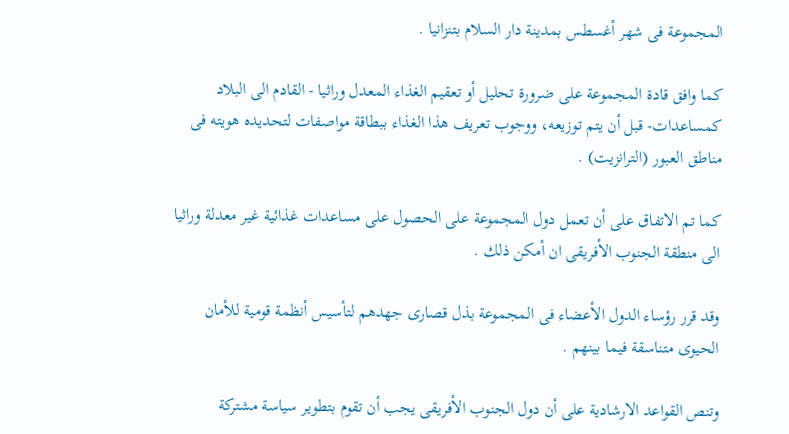المجموعة فى شهر أغسطس بمدينة دار السلام بتنزانيا .

كما وافق قادة المجموعة على ضرورة تحليل أو تعقيم الغذاء المعدل وراثيا - القادم الى البلاد كمساعدات- قبل أن يتم توزيعه، ووجوب تعريف هذا الغذاء ببطاقة مواصفات لتحديده هويته فى مناطق العبور (الترانزيت) .

كما تم الاتفاق على أن تعمل دول المجموعة على الحصول على مساعدات غذائية غير معدلة وراثيا الى منطقة الجنوب الأفريقى ان أمكن ذلك .

وقد قرر رؤساء الدول الأعضاء فى المجموعة بذل قصارى جهدهم لتأسيس أنظمة قومية للأمان الحيوى متناسقة فيما بينهم .

وتنص القواعد الارشادية على أن دول الجنوب الأفريقى يجب أن تقوم بتطوير سياسة مشتركة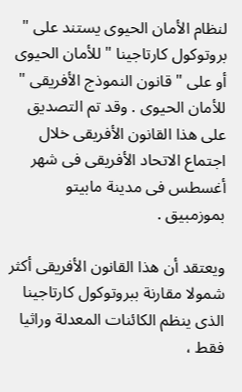لنظام الأمان الحيوى يستند على " بروتوكول كارتاجينا " للأمان الحيوى أو على " قانون النموذج الأفريقى " للأمان الحيوى . وقد تم التصديق على هذا القانون الأفريقى خلال اجتماع الاتحاد الأفريقى فى شهر أغسطس فى مدينة مابيتو بموزمبيق .

ويعتقد أن هذا القانون الأفريقى أكثر شمولا مقارنة ببروتوكول كارتاجينا الذى ينظم الكائنات المعدلة وراثيا فقط ،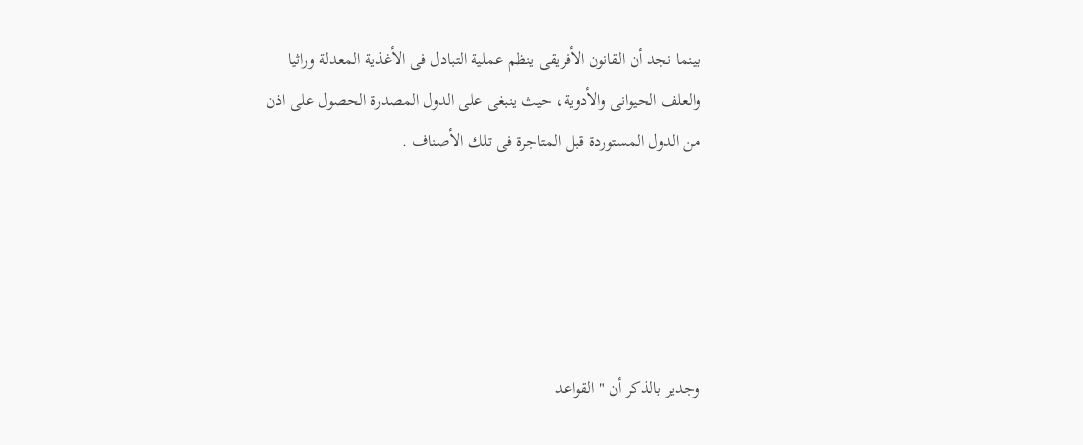بينما نجد أن القانون الأفريقى ينظم عملية التبادل فى الأغذية المعدلة وراثيا والعلف الحيوانى والأدوية، حيث ينبغى على الدول المصدرة الحصول على اذن من الدول المستوردة قبل المتاجرة فى تلك الأصناف .





وجدير بالذكر أن " القواعد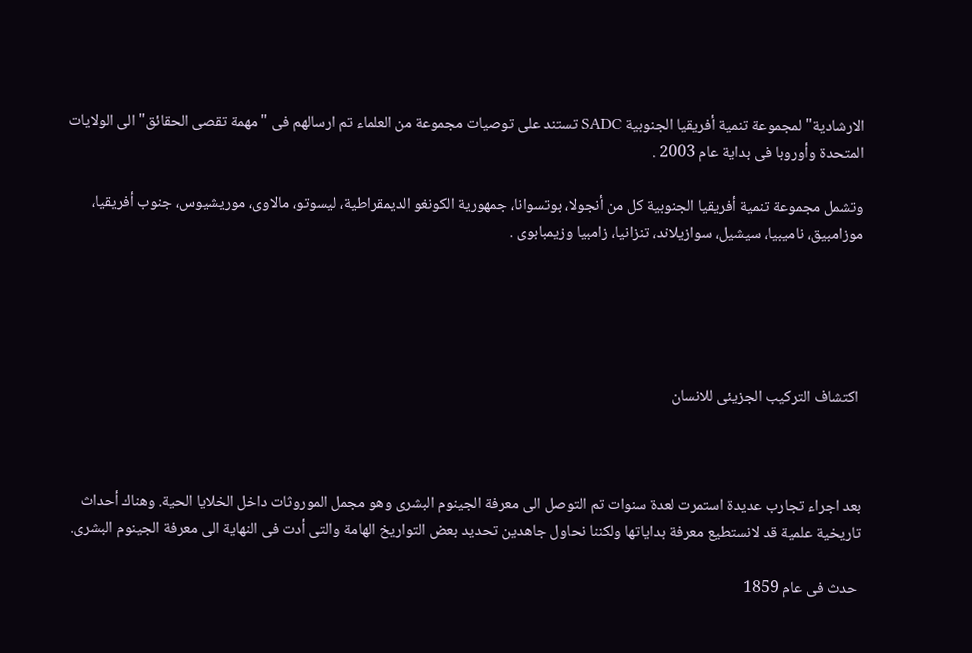الارشادية" لمجموعة تنمية أفريقيا الجنوبية SADC تستند على توصيات مجموعة من العلماء تم ارسالهم فى "مهمة تقصى الحقائق" الى الولايات المتحدة وأوروبا فى بداية عام 2003 .

وتشمل مجموعة تنمية أفريقيا الجنوبية كل من أنجولا، بوتسوانا، جمهورية الكونغو الديمقراطية، ليسوتو، مالاوى، موريشيوس، جنوب أفريقيا، موزامبيق، ناميبيا، سيشيل، سوازيلاند، تنزانيا، زامبيا وزيمبابوى .





 اكتشاف التركيب الجزيئى للانسان



بعد اجراء تجارب عديدة استمرت لعدة سنوات تم التوصل الى معرفة الجينوم البشرى وهو مجمل الموروثات داخل الخلايا الحية. وهناك أحداث تاريخية علمية قد لانستطيع معرفة بداياتها ولكننا نحاول جاهدين تحديد بعض التواريخ الهامة والتى أدت فى النهاية الى معرفة الجينوم البشرى.

 حدث فى عام 1859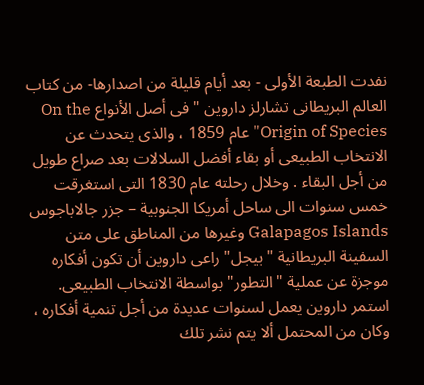نفدت الطبعة الأولى - بعد أيام قليلة من اصدارها- من كتاب العالم البريطانى تشارلز داروين "فى أصل الأنواع On the Origin of Species" عام 1859 ، والذى يتحدث عن الانتخاب الطبيعى أو بقاء أفضل السلالات بعد صراع طويل من أجل البقاء . وخلال رحلته عام 1830 التى استغرقت خمس سنوات الى ساحل أمريكا الجنوبية – جزر جالاباجوس Galapagos Islands وغيرها من المناطق على متن السفينة البريطانية "بيجل" راعى داروين أن تكون أفكاره موجزة عن عملية "التطور" بواسطة الانتخاب الطبيعى. استمر داروين يعمل لسنوات عديدة من أجل تنمية أفكاره ، وكان من المحتمل ألا يتم نشر تلك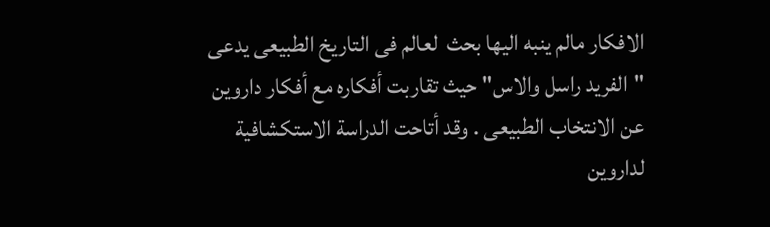الافكار مالم ينبه اليها بحث  لعالم فى التاريخ الطبيعى يدعى "الفريد راسل والاس" حيث تقاربت أفكاره مع أفكار داروين عن الانتخاب الطبيعى . وقد أتاحت الدراسة الاستكشافية لداروين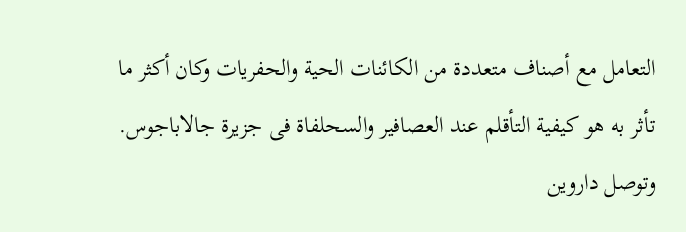التعامل مع أصناف متعددة من الكائنات الحية والحفريات وكان أكثر ما تأثر به هو كيفية التأقلم عند العصافير والسحلفاة فى جزيرة جالاباجوس. وتوصل داروين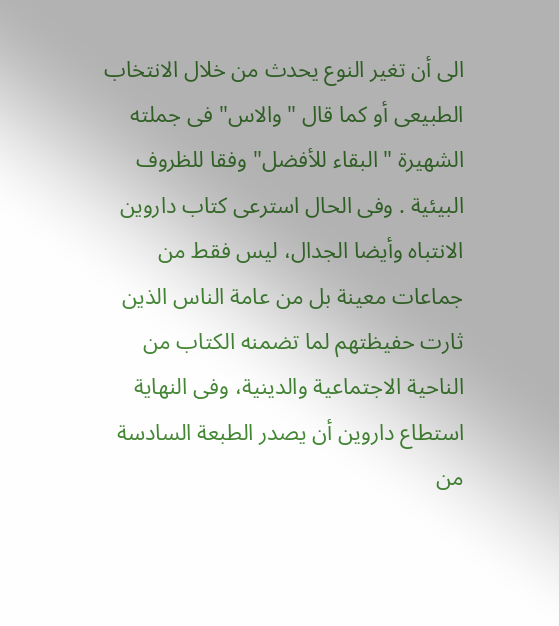الى أن تغير النوع يحدث من خلال الانتخاب الطبيعى أو كما قال "والاس" فى جملته الشهيرة " البقاء للأفضل" وفقا للظروف البيئية . وفى الحال استرعى كتاب داروين الانتباه وأيضا الجدال، ليس فقط من جماعات معينة بل من عامة الناس الذين ثارت حفيظتهم لما تضمنه الكتاب من الناحية الاجتماعية والدينية، وفى النهاية استطاع داروين أن يصدر الطبعة السادسة من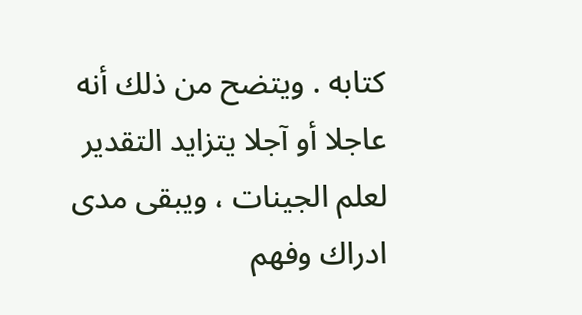كتابه . ويتضح من ذلك أنه عاجلا أو آجلا يتزايد التقدير لعلم الجينات ، ويبقى مدى ادراك وفهم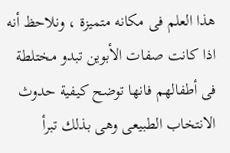هذا العلم فى مكانه متميزة ، ونلاحظ أنه اذا كانت صفات الأبوين تبدو مختلطة فى أطفالهم فانها توضح كيفية حدوث الانتخاب الطبيعى وهى بذلك تبرأ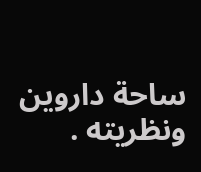ساحة داروين ونظريته .